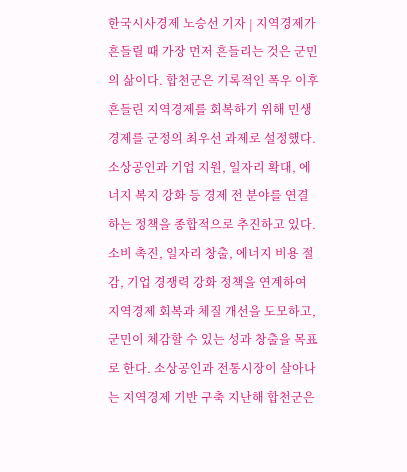한국시사경제 노승선 기자 | 지역경제가 흔들릴 때 가장 먼저 흔들리는 것은 군민의 삶이다. 합천군은 기록적인 폭우 이후 흔들린 지역경제를 회복하기 위해 민생경제를 군정의 최우선 과제로 설정했다. 소상공인과 기업 지원, 일자리 확대, 에너지 복지 강화 등 경제 전 분야를 연결하는 정책을 종합적으로 추진하고 있다. 소비 촉진, 일자리 창출, 에너지 비용 절감, 기업 경쟁력 강화 정책을 연계하여 지역경제 회복과 체질 개선을 도모하고, 군민이 체감할 수 있는 성과 창출을 목표로 한다. 소상공인과 전통시장이 살아나는 지역경제 기반 구축 지난해 합천군은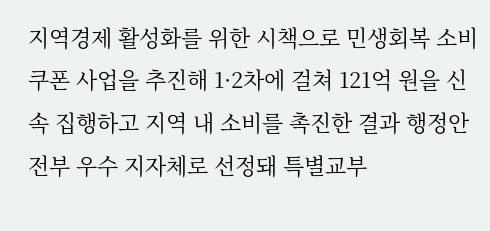지역경제 활성화를 위한 시책으로 민생회복 소비쿠폰 사업을 추진해 1·2차에 걸쳐 121억 원을 신속 집행하고 지역 내 소비를 촉진한 결과 행정안전부 우수 지자체로 선정돼 특별교부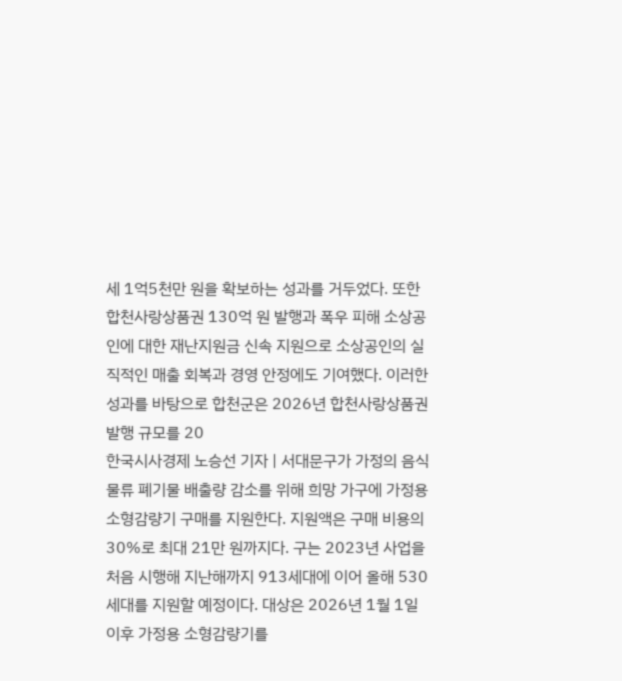세 1억5천만 원을 확보하는 성과를 거두었다. 또한 합천사랑상품권 130억 원 발행과 폭우 피해 소상공인에 대한 재난지원금 신속 지원으로 소상공인의 실직적인 매출 회복과 경영 안정에도 기여했다. 이러한 성과를 바탕으로 합천군은 2026년 합천사랑상품권 발행 규모를 20
한국시사경제 노승선 기자 | 서대문구가 가정의 음식물류 폐기물 배출량 감소를 위해 희망 가구에 가정용 소형감량기 구매를 지원한다. 지원액은 구매 비용의 30%로 최대 21만 원까지다. 구는 2023년 사업을 처음 시행해 지난해까지 913세대에 이어 올해 530세대를 지원할 예정이다. 대상은 2026년 1월 1일 이후 가정용 소형감량기를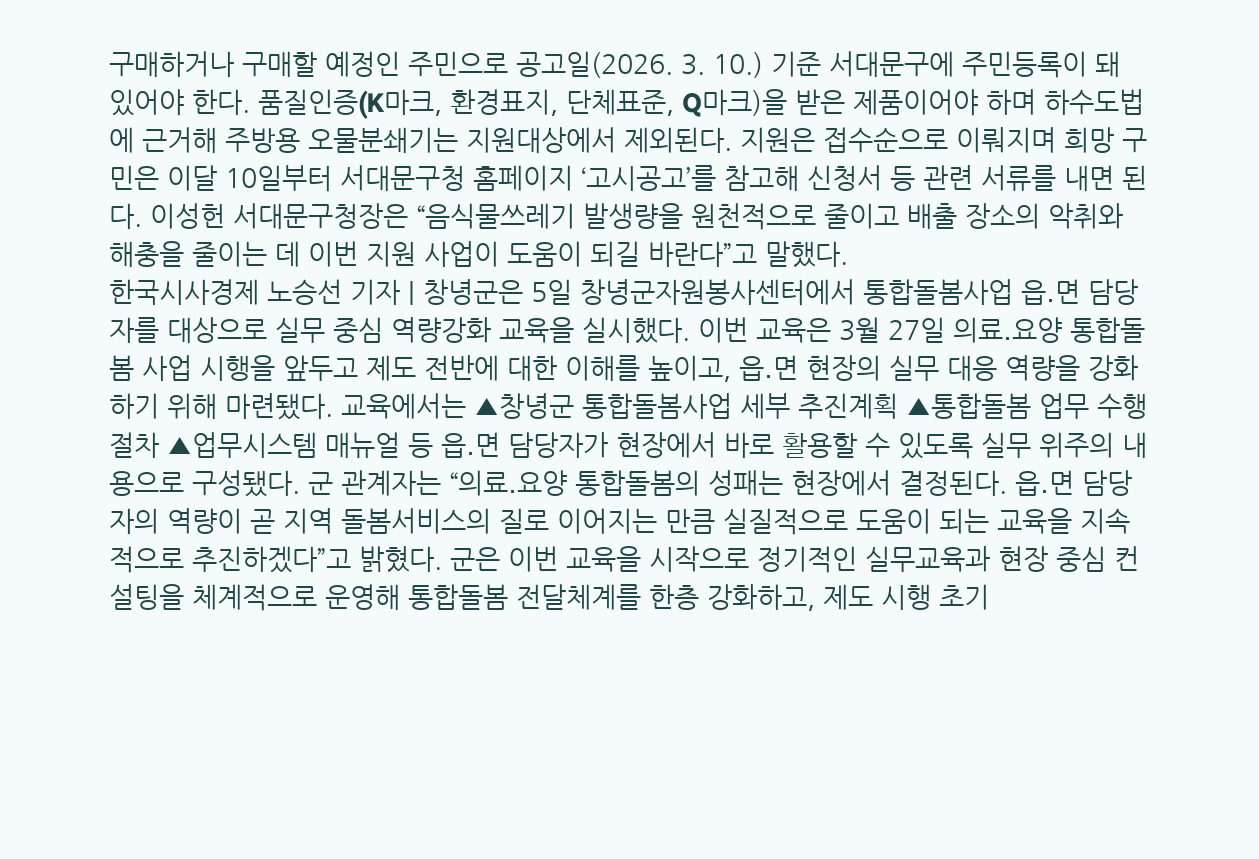구매하거나 구매할 예정인 주민으로 공고일(2026. 3. 10.) 기준 서대문구에 주민등록이 돼 있어야 한다. 품질인증(K마크, 환경표지, 단체표준, Q마크)을 받은 제품이어야 하며 하수도법에 근거해 주방용 오물분쇄기는 지원대상에서 제외된다. 지원은 접수순으로 이뤄지며 희망 구민은 이달 10일부터 서대문구청 홈페이지 ‘고시공고’를 참고해 신청서 등 관련 서류를 내면 된다. 이성헌 서대문구청장은 “음식물쓰레기 발생량을 원천적으로 줄이고 배출 장소의 악취와 해충을 줄이는 데 이번 지원 사업이 도움이 되길 바란다”고 말했다.
한국시사경제 노승선 기자 | 창녕군은 5일 창녕군자원봉사센터에서 통합돌봄사업 읍․면 담당자를 대상으로 실무 중심 역량강화 교육을 실시했다. 이번 교육은 3월 27일 의료․요양 통합돌봄 사업 시행을 앞두고 제도 전반에 대한 이해를 높이고, 읍․면 현장의 실무 대응 역량을 강화하기 위해 마련됐다. 교육에서는 ▲창녕군 통합돌봄사업 세부 추진계획 ▲통합돌봄 업무 수행절차 ▲업무시스템 매뉴얼 등 읍․면 담당자가 현장에서 바로 활용할 수 있도록 실무 위주의 내용으로 구성됐다. 군 관계자는 “의료․요양 통합돌봄의 성패는 현장에서 결정된다. 읍․면 담당자의 역량이 곧 지역 돌봄서비스의 질로 이어지는 만큼 실질적으로 도움이 되는 교육을 지속적으로 추진하겠다”고 밝혔다. 군은 이번 교육을 시작으로 정기적인 실무교육과 현장 중심 컨설팅을 체계적으로 운영해 통합돌봄 전달체계를 한층 강화하고, 제도 시행 초기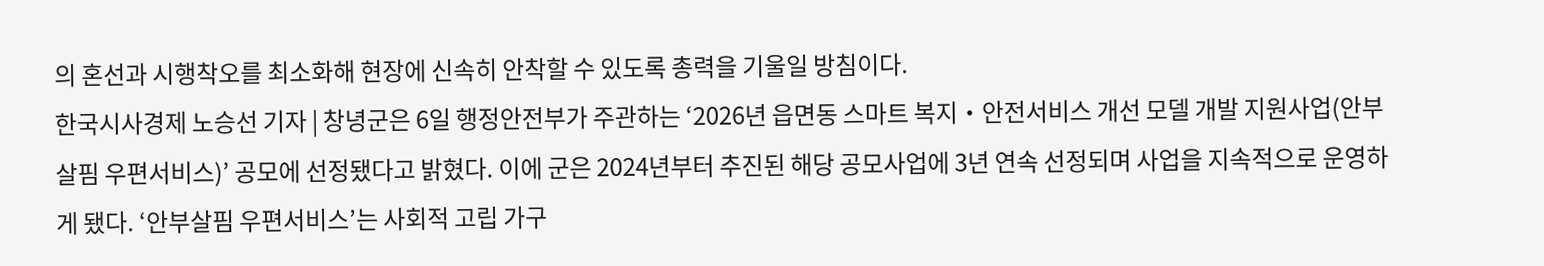의 혼선과 시행착오를 최소화해 현장에 신속히 안착할 수 있도록 총력을 기울일 방침이다.
한국시사경제 노승선 기자 | 창녕군은 6일 행정안전부가 주관하는 ‘2026년 읍면동 스마트 복지‧안전서비스 개선 모델 개발 지원사업(안부살핌 우편서비스)’ 공모에 선정됐다고 밝혔다. 이에 군은 2024년부터 추진된 해당 공모사업에 3년 연속 선정되며 사업을 지속적으로 운영하게 됐다. ‘안부살핌 우편서비스’는 사회적 고립 가구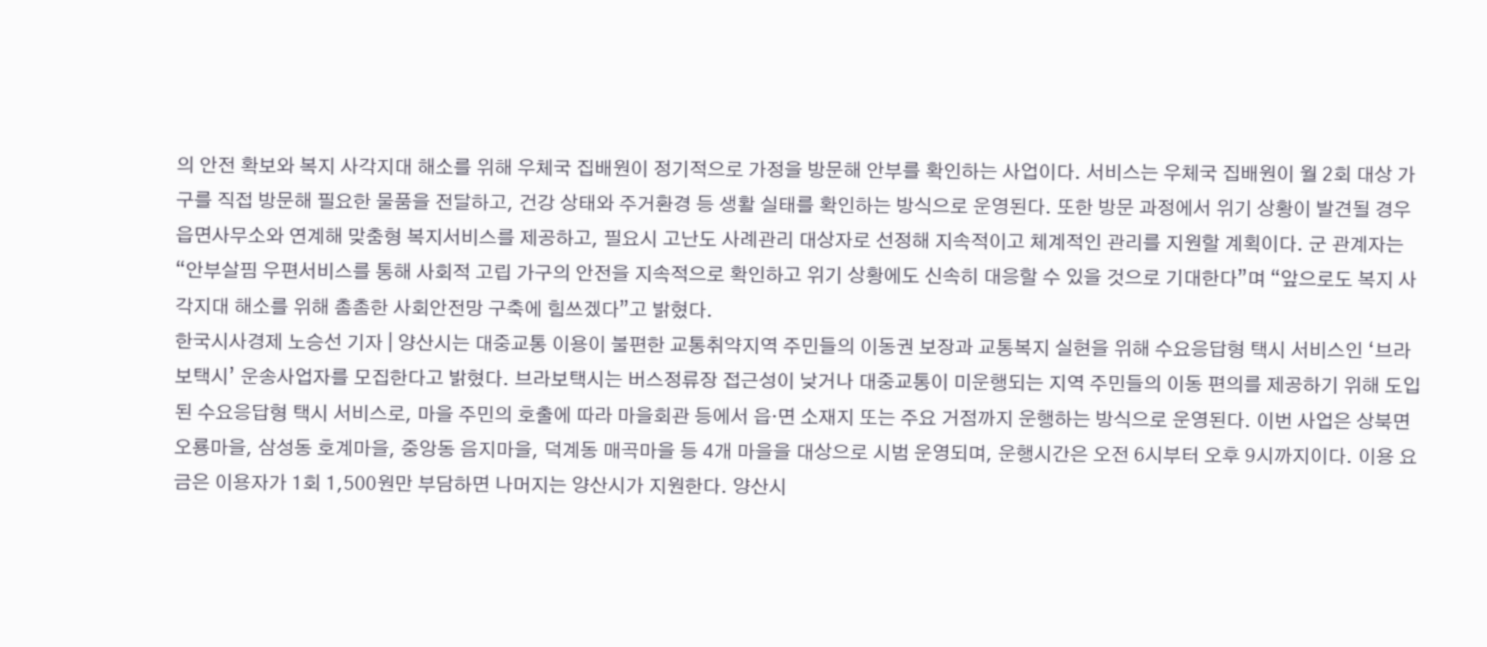의 안전 확보와 복지 사각지대 해소를 위해 우체국 집배원이 정기적으로 가정을 방문해 안부를 확인하는 사업이다. 서비스는 우체국 집배원이 월 2회 대상 가구를 직접 방문해 필요한 물품을 전달하고, 건강 상태와 주거환경 등 생활 실태를 확인하는 방식으로 운영된다. 또한 방문 과정에서 위기 상황이 발견될 경우 읍면사무소와 연계해 맞춤형 복지서비스를 제공하고, 필요시 고난도 사례관리 대상자로 선정해 지속적이고 체계적인 관리를 지원할 계획이다. 군 관계자는 “안부살핌 우편서비스를 통해 사회적 고립 가구의 안전을 지속적으로 확인하고 위기 상황에도 신속히 대응할 수 있을 것으로 기대한다”며 “앞으로도 복지 사각지대 해소를 위해 촘촘한 사회안전망 구축에 힘쓰겠다”고 밝혔다.
한국시사경제 노승선 기자 | 양산시는 대중교통 이용이 불편한 교통취약지역 주민들의 이동권 보장과 교통복지 실현을 위해 수요응답형 택시 서비스인 ‘브라보택시’ 운송사업자를 모집한다고 밝혔다. 브라보택시는 버스정류장 접근성이 낮거나 대중교통이 미운행되는 지역 주민들의 이동 편의를 제공하기 위해 도입된 수요응답형 택시 서비스로, 마을 주민의 호출에 따라 마을회관 등에서 읍·면 소재지 또는 주요 거점까지 운행하는 방식으로 운영된다. 이번 사업은 상북면 오룡마을, 삼성동 호계마을, 중앙동 음지마을, 덕계동 매곡마을 등 4개 마을을 대상으로 시범 운영되며, 운행시간은 오전 6시부터 오후 9시까지이다. 이용 요금은 이용자가 1회 1,500원만 부담하면 나머지는 양산시가 지원한다. 양산시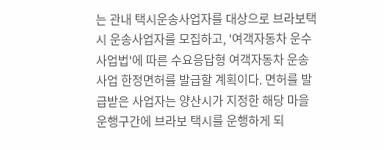는 관내 택시운송사업자를 대상으로 브라보택시 운송사업자를 모집하고, '여객자동차 운수사업법'에 따른 수요응답형 여객자동차 운송사업 한정면허를 발급할 계획이다. 면허를 발급받은 사업자는 양산시가 지정한 해당 마을 운행구간에 브라보 택시를 운행하게 되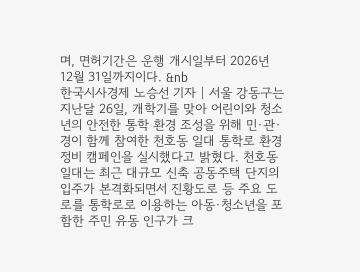며, 면허기간은 운행 개시일부터 2026년 12월 31일까지이다. &nb
한국시사경제 노승선 기자 | 서울 강동구는 지난달 26일, 개학기를 맞아 어린이와 청소년의 안전한 통학 환경 조성을 위해 민·관·경이 함께 참여한 천호동 일대 통학로 환경 정비 캠페인을 실시했다고 밝혔다. 천호동 일대는 최근 대규모 신축 공동주택 단지의 입주가 본격화되면서 진황도로 등 주요 도로를 통학로로 이용하는 아동·청소년을 포함한 주민 유동 인구가 크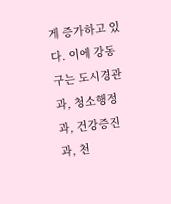게 증가하고 있다. 이에 강동구는 도시경관과, 청소행정과, 건강증진과, 천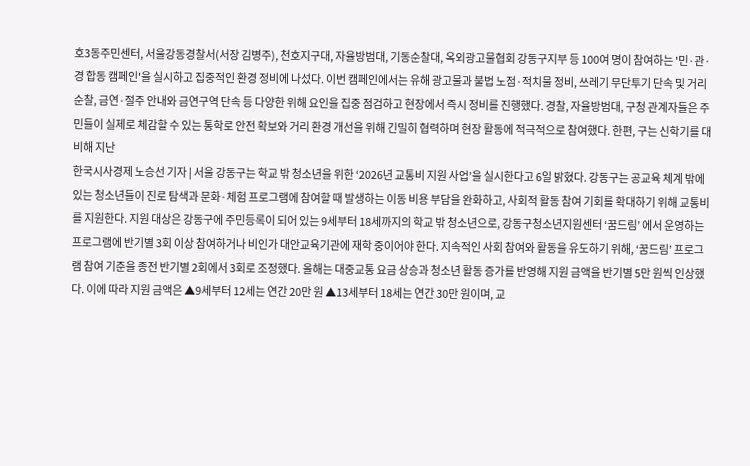호3동주민센터, 서울강동경찰서(서장 김병주), 천호지구대, 자율방범대, 기동순찰대, 옥외광고물협회 강동구지부 등 100여 명이 참여하는 '민·관·경 합동 캠페인'을 실시하고 집중적인 환경 정비에 나섰다. 이번 캠페인에서는 유해 광고물과 불법 노점·적치물 정비, 쓰레기 무단투기 단속 및 거리 순찰, 금연·절주 안내와 금연구역 단속 등 다양한 위해 요인을 집중 점검하고 현장에서 즉시 정비를 진행했다. 경찰, 자율방범대, 구청 관계자들은 주민들이 실제로 체감할 수 있는 통학로 안전 확보와 거리 환경 개선을 위해 긴밀히 협력하며 현장 활동에 적극적으로 참여했다. 한편, 구는 신학기를 대비해 지난
한국시사경제 노승선 기자 | 서울 강동구는 학교 밖 청소년을 위한 ‘2026년 교통비 지원 사업’을 실시한다고 6일 밝혔다. 강동구는 공교육 체계 밖에 있는 청소년들이 진로 탐색과 문화·체험 프로그램에 참여할 때 발생하는 이동 비용 부담을 완화하고, 사회적 활동 참여 기회를 확대하기 위해 교통비를 지원한다. 지원 대상은 강동구에 주민등록이 되어 있는 9세부터 18세까지의 학교 밖 청소년으로, 강동구청소년지원센터 ‘꿈드림’ 에서 운영하는 프로그램에 반기별 3회 이상 참여하거나 비인가 대안교육기관에 재학 중이어야 한다. 지속적인 사회 참여와 활동을 유도하기 위해, ‘꿈드림’ 프로그램 참여 기준을 종전 반기별 2회에서 3회로 조정했다. 올해는 대중교통 요금 상승과 청소년 활동 증가를 반영해 지원 금액을 반기별 5만 원씩 인상했다. 이에 따라 지원 금액은 ▲9세부터 12세는 연간 20만 원 ▲13세부터 18세는 연간 30만 원이며, 교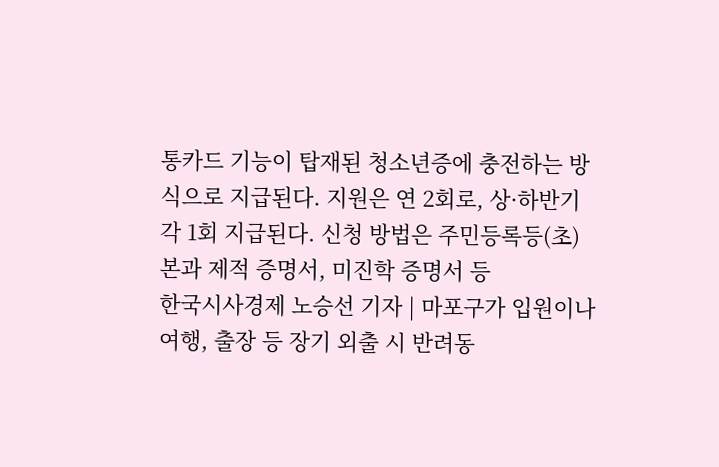통카드 기능이 탑재된 청소년증에 충전하는 방식으로 지급된다. 지원은 연 2회로, 상·하반기 각 1회 지급된다. 신청 방법은 주민등록등(초)본과 제적 증명서, 미진학 증명서 등
한국시사경제 노승선 기자 | 마포구가 입원이나 여행, 출장 등 장기 외출 시 반려동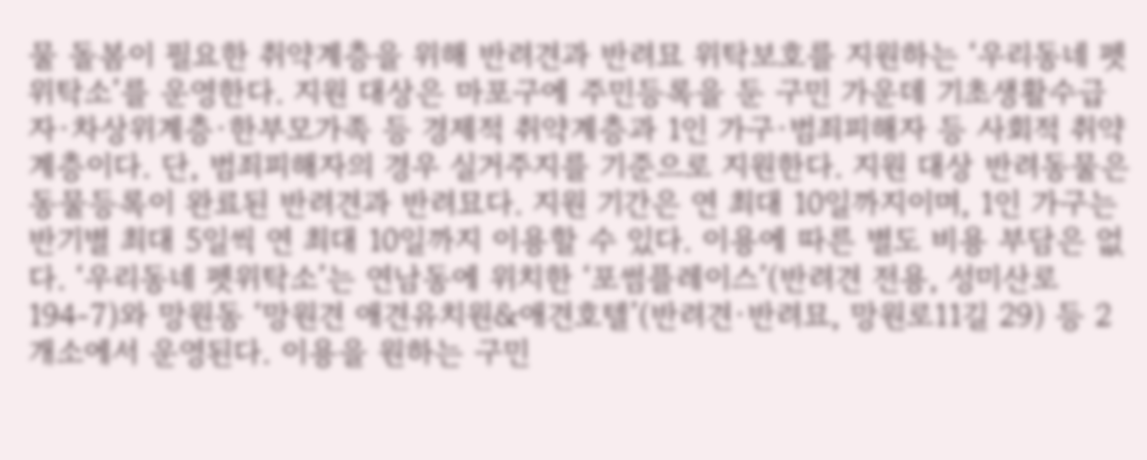물 돌봄이 필요한 취약계층을 위해 반려견과 반려묘 위탁보호를 지원하는 ‘우리동네 펫위탁소’를 운영한다. 지원 대상은 마포구에 주민등록을 둔 구민 가운데 기초생활수급자·차상위계층·한부모가족 등 경제적 취약계층과 1인 가구·범죄피해자 등 사회적 취약계층이다. 단, 범죄피해자의 경우 실거주지를 기준으로 지원한다. 지원 대상 반려동물은 동물등록이 완료된 반려견과 반려묘다. 지원 기간은 연 최대 10일까지이며, 1인 가구는 반기별 최대 5일씩 연 최대 10일까지 이용할 수 있다. 이용에 따른 별도 비용 부담은 없다. ‘우리동네 펫위탁소’는 연남동에 위치한 ‘포썸플레이스’(반려견 전용, 성미산로 194-7)와 망원동 ‘망원견 애견유치원&애견호텔’(반려견·반려묘, 망원로11길 29) 등 2개소에서 운영된다. 이용을 원하는 구민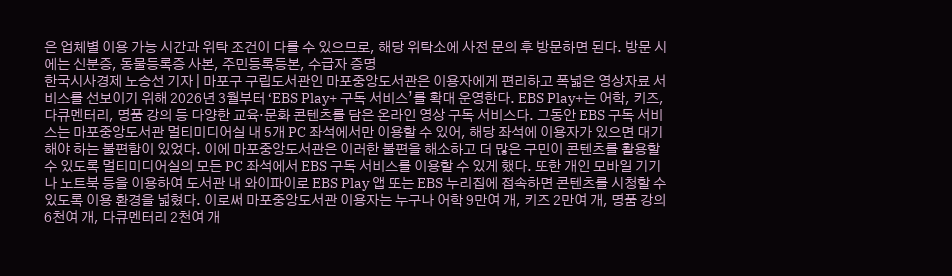은 업체별 이용 가능 시간과 위탁 조건이 다를 수 있으므로, 해당 위탁소에 사전 문의 후 방문하면 된다. 방문 시에는 신분증, 동물등록증 사본, 주민등록등본, 수급자 증명
한국시사경제 노승선 기자 | 마포구 구립도서관인 마포중앙도서관은 이용자에게 편리하고 폭넓은 영상자료 서비스를 선보이기 위해 2026년 3월부터 ‘EBS Play+ 구독 서비스’를 확대 운영한다. EBS Play+는 어학, 키즈, 다큐멘터리, 명품 강의 등 다양한 교육·문화 콘텐츠를 담은 온라인 영상 구독 서비스다. 그동안 EBS 구독 서비스는 마포중앙도서관 멀티미디어실 내 5개 PC 좌석에서만 이용할 수 있어, 해당 좌석에 이용자가 있으면 대기해야 하는 불편함이 있었다. 이에 마포중앙도서관은 이러한 불편을 해소하고 더 많은 구민이 콘텐츠를 활용할 수 있도록 멀티미디어실의 모든 PC 좌석에서 EBS 구독 서비스를 이용할 수 있게 했다. 또한 개인 모바일 기기나 노트북 등을 이용하여 도서관 내 와이파이로 EBS Play 앱 또는 EBS 누리집에 접속하면 콘텐츠를 시청할 수 있도록 이용 환경을 넓혔다. 이로써 마포중앙도서관 이용자는 누구나 어학 9만여 개, 키즈 2만여 개, 명품 강의 6천여 개, 다큐멘터리 2천여 개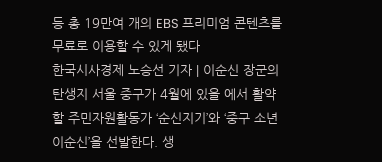등 총 19만여 개의 EBS 프리미엄 콘텐츠를 무료로 이용할 수 있게 됐다
한국시사경제 노승선 기자 | 이순신 장군의 탄생지 서울 중구가 4월에 있을 에서 활약할 주민자원활동가 ‘순신지기’와 ‘중구 소년 이순신’을 선발한다. 생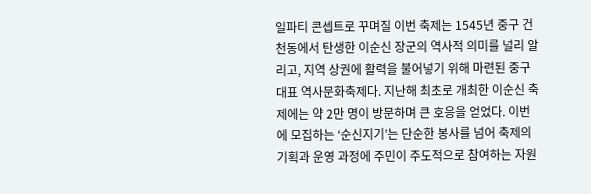일파티 콘셉트로 꾸며질 이번 축제는 1545년 중구 건천동에서 탄생한 이순신 장군의 역사적 의미를 널리 알리고, 지역 상권에 활력을 불어넣기 위해 마련된 중구 대표 역사문화축제다. 지난해 최초로 개최한 이순신 축제에는 약 2만 명이 방문하며 큰 호응을 얻었다. 이번에 모집하는 ‘순신지기’는 단순한 봉사를 넘어 축제의 기획과 운영 과정에 주민이 주도적으로 참여하는 자원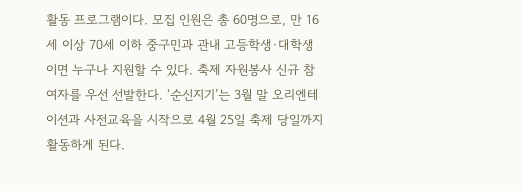활동 프로그램이다. 모집 인원은 총 60명으로, 만 16세 이상 70세 이하 중구민과 관내 고등학생·대학생이면 누구나 지원할 수 있다. 축제 자원봉사 신규 참여자를 우선 선발한다. ‘순신지기’는 3월 말 오리엔테이션과 사전교육을 시작으로 4월 25일 축제 당일까지 활동하게 된다.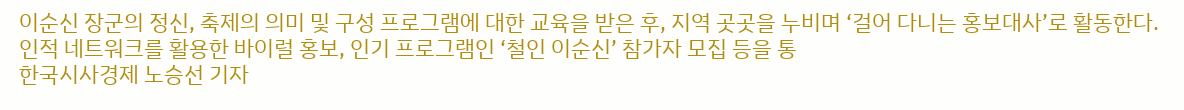이순신 장군의 정신, 축제의 의미 및 구성 프로그램에 대한 교육을 받은 후, 지역 곳곳을 누비며 ‘걸어 다니는 홍보대사’로 활동한다. 인적 네트워크를 활용한 바이럴 홍보, 인기 프로그램인 ‘철인 이순신’ 참가자 모집 등을 통
한국시사경제 노승선 기자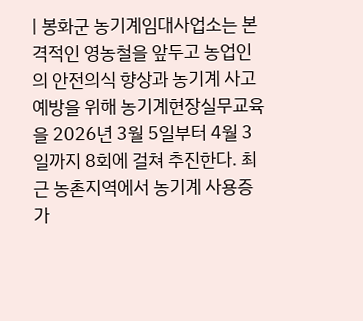| 봉화군 농기계임대사업소는 본격적인 영농철을 앞두고 농업인의 안전의식 향상과 농기계 사고예방을 위해 농기계현장실무교육을 2026년 3월 5일부터 4월 3일까지 8회에 걸쳐 추진한다. 최근 농촌지역에서 농기계 사용증가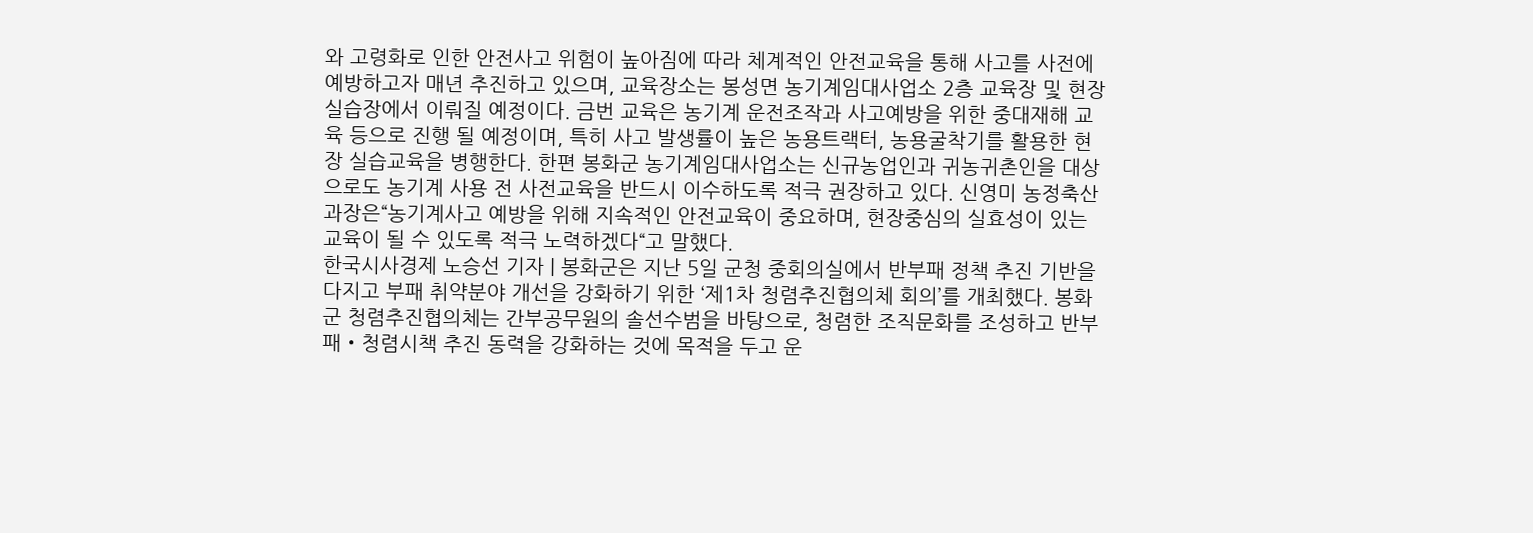와 고령화로 인한 안전사고 위험이 높아짐에 따라 체계적인 안전교육을 통해 사고를 사전에 예방하고자 매년 추진하고 있으며, 교육장소는 봉성면 농기계임대사업소 2층 교육장 및 현장실습장에서 이뤄질 예정이다. 금번 교육은 농기계 운전조작과 사고예방을 위한 중대재해 교육 등으로 진행 될 예정이며, 특히 사고 발생률이 높은 농용트랙터, 농용굴착기를 활용한 현장 실습교육을 병행한다. 한편 봉화군 농기계임대사업소는 신규농업인과 귀농귀촌인을 대상으로도 농기계 사용 전 사전교육을 반드시 이수하도록 적극 권장하고 있다. 신영미 농정축산과장은“농기계사고 예방을 위해 지속적인 안전교육이 중요하며, 현장중심의 실효성이 있는 교육이 될 수 있도록 적극 노력하겠다“고 말했다.
한국시사경제 노승선 기자 | 봉화군은 지난 5일 군청 중회의실에서 반부패 정책 추진 기반을 다지고 부패 취약분야 개선을 강화하기 위한 ‘제1차 청렴추진협의체 회의’를 개최했다. 봉화군 청렴추진협의체는 간부공무원의 솔선수범을 바탕으로, 청렴한 조직문화를 조성하고 반부패‧청렴시책 추진 동력을 강화하는 것에 목적을 두고 운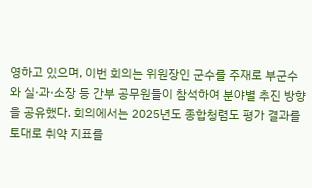영하고 있으며, 이번 회의는 위원장인 군수를 주재로 부군수와 실·과·소장 등 간부 공무원들이 참석하여 분야별 추진 방향을 공유했다. 회의에서는 2025년도 종합청렴도 평가 결과를 토대로 취약 지표를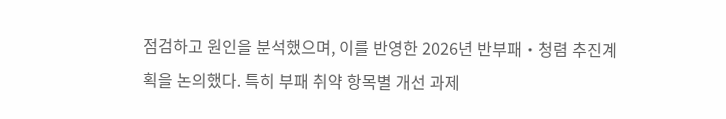점검하고 원인을 분석했으며, 이를 반영한 2026년 반부패‧청렴 추진계획을 논의했다. 특히 부패 취약 항목별 개선 과제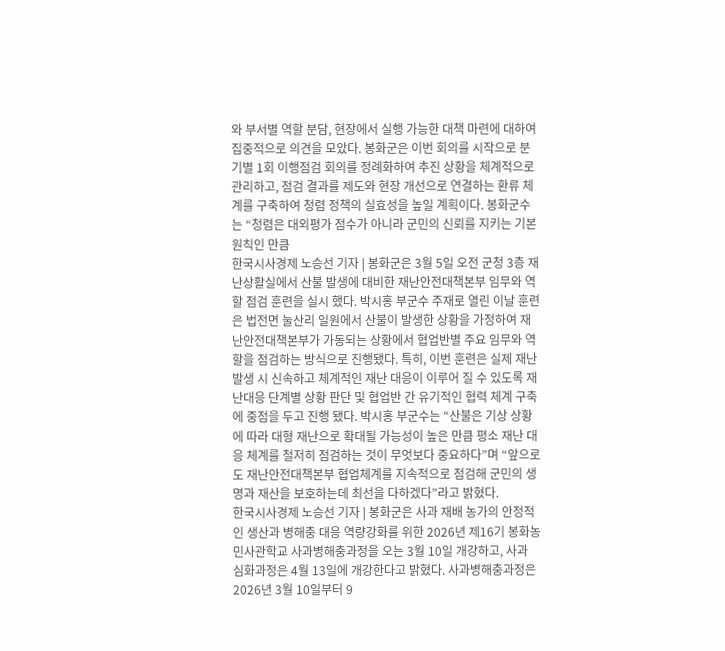와 부서별 역할 분담, 현장에서 실행 가능한 대책 마련에 대하여 집중적으로 의견을 모았다. 봉화군은 이번 회의를 시작으로 분기별 1회 이행점검 회의를 정례화하여 추진 상황을 체계적으로 관리하고, 점검 결과를 제도와 현장 개선으로 연결하는 환류 체계를 구축하여 청렴 정책의 실효성을 높일 계획이다. 봉화군수는 “청렴은 대외평가 점수가 아니라 군민의 신뢰를 지키는 기본 원칙인 만큼
한국시사경제 노승선 기자 | 봉화군은 3월 5일 오전 군청 3층 재난상활실에서 산불 발생에 대비한 재난안전대책본부 임무와 역할 점검 훈련을 실시 했다. 박시홍 부군수 주재로 열린 이날 훈련은 법전면 눌산리 일원에서 산불이 발생한 상황을 가정하여 재난안전대책본부가 가동되는 상황에서 협업반별 주요 임무와 역할을 점검하는 방식으로 진행됐다. 특히, 이번 훈련은 실제 재난 발생 시 신속하고 체계적인 재난 대응이 이루어 질 수 있도록 재난대응 단계별 상황 판단 및 협업반 간 유기적인 협력 체계 구축에 중점을 두고 진행 됐다. 박시홍 부군수는 “산불은 기상 상황에 따라 대형 재난으로 확대될 가능성이 높은 만큼 평소 재난 대응 체계를 철저히 점검하는 것이 무엇보다 중요하다”며 “앞으로도 재난안전대책본부 협업체계를 지속적으로 점검해 군민의 생명과 재산을 보호하는데 최선을 다하겠다”라고 밝혔다.
한국시사경제 노승선 기자 | 봉화군은 사과 재배 농가의 안정적인 생산과 병해충 대응 역량강화를 위한 2026년 제16기 봉화농민사관학교 사과병해충과정을 오는 3월 10일 개강하고, 사과 심화과정은 4월 13일에 개강한다고 밝혔다. 사과병해충과정은 2026년 3월 10일부터 9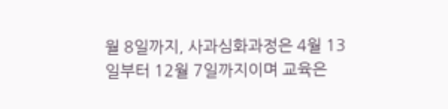월 8일까지, 사과심화과정은 4월 13일부터 12월 7일까지이며 교육은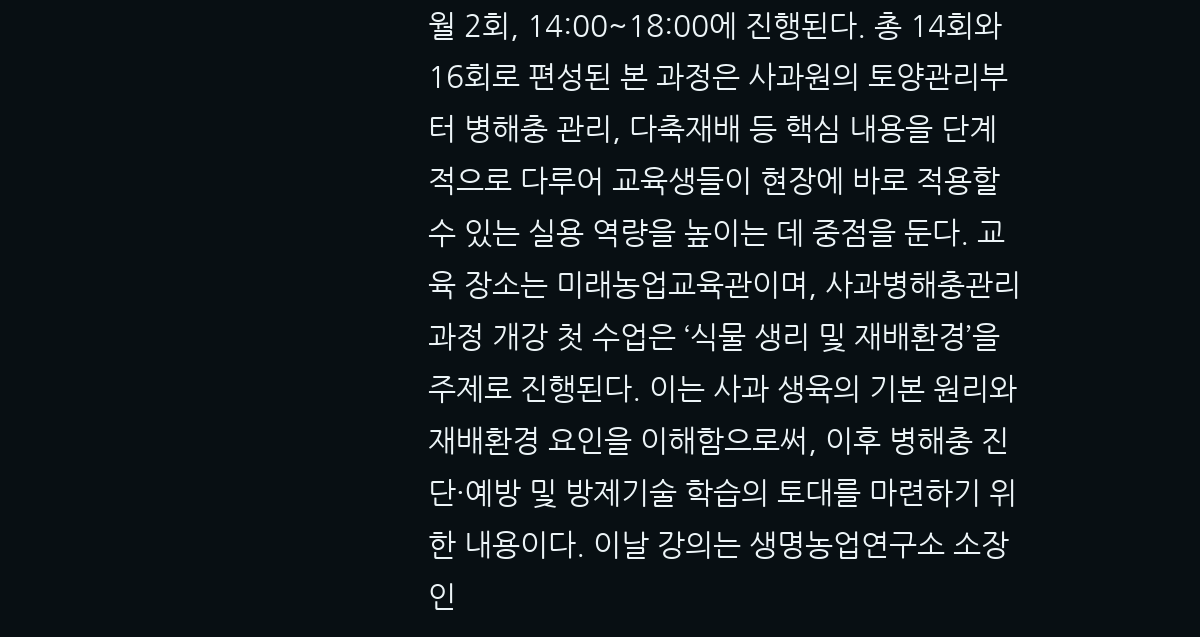월 2회, 14:00~18:00에 진행된다. 총 14회와 16회로 편성된 본 과정은 사과원의 토양관리부터 병해충 관리, 다축재배 등 핵심 내용을 단계적으로 다루어 교육생들이 현장에 바로 적용할 수 있는 실용 역량을 높이는 데 중점을 둔다. 교육 장소는 미래농업교육관이며, 사과병해충관리과정 개강 첫 수업은 ‘식물 생리 및 재배환경’을 주제로 진행된다. 이는 사과 생육의 기본 원리와 재배환경 요인을 이해함으로써, 이후 병해충 진단·예방 및 방제기술 학습의 토대를 마련하기 위한 내용이다. 이날 강의는 생명농업연구소 소장인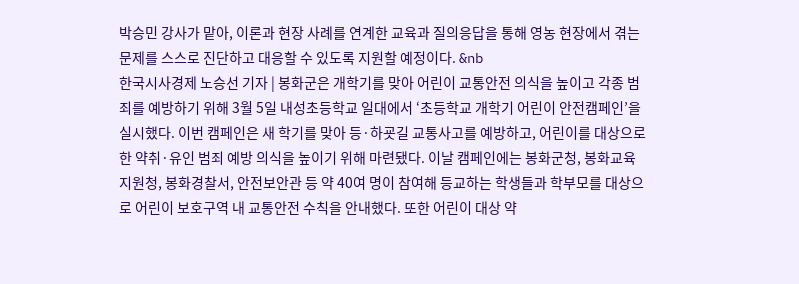박승민 강사가 맡아, 이론과 현장 사례를 연계한 교육과 질의응답을 통해 영농 현장에서 겪는 문제를 스스로 진단하고 대응할 수 있도록 지원할 예정이다. &nb
한국시사경제 노승선 기자 | 봉화군은 개학기를 맞아 어린이 교통안전 의식을 높이고 각종 범죄를 예방하기 위해 3월 5일 내성초등학교 일대에서 ‘초등학교 개학기 어린이 안전캠페인’을 실시했다. 이번 캠페인은 새 학기를 맞아 등·하굣길 교통사고를 예방하고, 어린이를 대상으로 한 약취·유인 범죄 예방 의식을 높이기 위해 마련됐다. 이날 캠페인에는 봉화군청, 봉화교육지원청, 봉화경찰서, 안전보안관 등 약 40여 명이 참여해 등교하는 학생들과 학부모를 대상으로 어린이 보호구역 내 교통안전 수칙을 안내했다. 또한 어린이 대상 약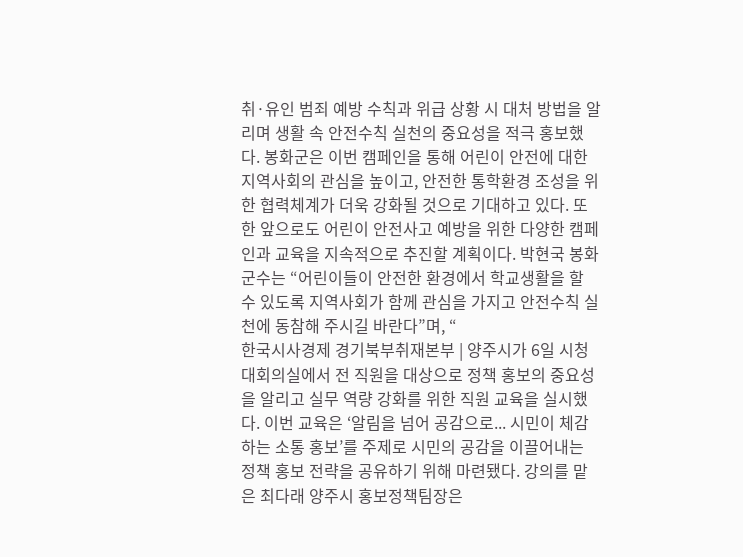취·유인 범죄 예방 수칙과 위급 상황 시 대처 방법을 알리며 생활 속 안전수칙 실천의 중요성을 적극 홍보했다. 봉화군은 이번 캠페인을 통해 어린이 안전에 대한 지역사회의 관심을 높이고, 안전한 통학환경 조성을 위한 협력체계가 더욱 강화될 것으로 기대하고 있다. 또한 앞으로도 어린이 안전사고 예방을 위한 다양한 캠페인과 교육을 지속적으로 추진할 계획이다. 박현국 봉화군수는 “어린이들이 안전한 환경에서 학교생활을 할 수 있도록 지역사회가 함께 관심을 가지고 안전수칙 실천에 동참해 주시길 바란다”며, “
한국시사경제 경기북부취재본부 | 양주시가 6일 시청 대회의실에서 전 직원을 대상으로 정책 홍보의 중요성을 알리고 실무 역량 강화를 위한 직원 교육을 실시했다. 이번 교육은 ‘알림을 넘어 공감으로... 시민이 체감하는 소통 홍보’를 주제로 시민의 공감을 이끌어내는 정책 홍보 전략을 공유하기 위해 마련됐다. 강의를 맡은 최다래 양주시 홍보정책팀장은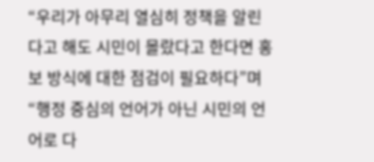“우리가 아무리 열심히 정책을 알린다고 해도 시민이 몰랐다고 한다면 홍보 방식에 대한 점검이 필요하다”며 “행정 중심의 언어가 아닌 시민의 언어로 다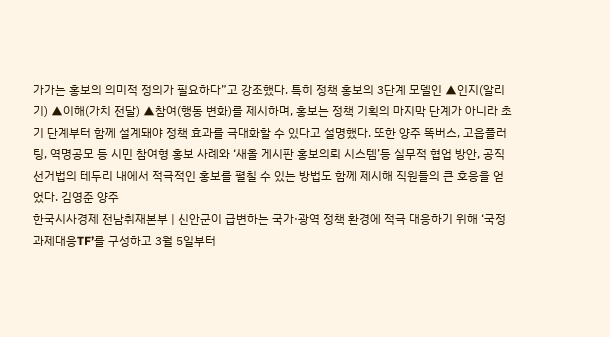가가는 홍보의 의미적 정의가 필요하다”고 강조했다. 특히 정책 홍보의 3단계 모델인 ▲인지(알리기) ▲이해(가치 전달) ▲참여(행동 변화)를 제시하며, 홍보는 정책 기획의 마지막 단계가 아니라 초기 단계부터 함께 설계돼야 정책 효과를 극대화할 수 있다고 설명했다. 또한 양주 똑버스, 고읍플러팅, 역명공모 등 시민 참여형 홍보 사례와 ‘새올 게시판 홍보의뢰 시스템’등 실무적 협업 방안, 공직선거법의 테두리 내에서 적극적인 홍보를 펼칠 수 있는 방법도 함께 제시해 직원들의 큰 호응을 얻었다. 김영준 양주
한국시사경제 전남취재본부 | 신안군이 급변하는 국가·광역 정책 환경에 적극 대응하기 위해 ‘국정과제대응TF’를 구성하고 3월 5일부터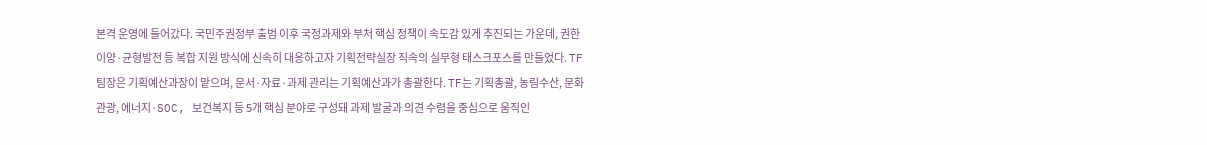본격 운영에 들어갔다. 국민주권정부 출범 이후 국정과제와 부처 핵심 정책이 속도감 있게 추진되는 가운데, 권한이양·균형발전 등 복합 지원 방식에 신속히 대응하고자 기획전략실장 직속의 실무형 태스크포스를 만들었다. TF팀장은 기획예산과장이 맡으며, 문서·자료·과제 관리는 기획예산과가 총괄한다. TF는 기획총괄, 농림수산, 문화관광, 에너지·SOC, 보건복지 등 5개 핵심 분야로 구성돼 과제 발굴과 의견 수렴을 중심으로 움직인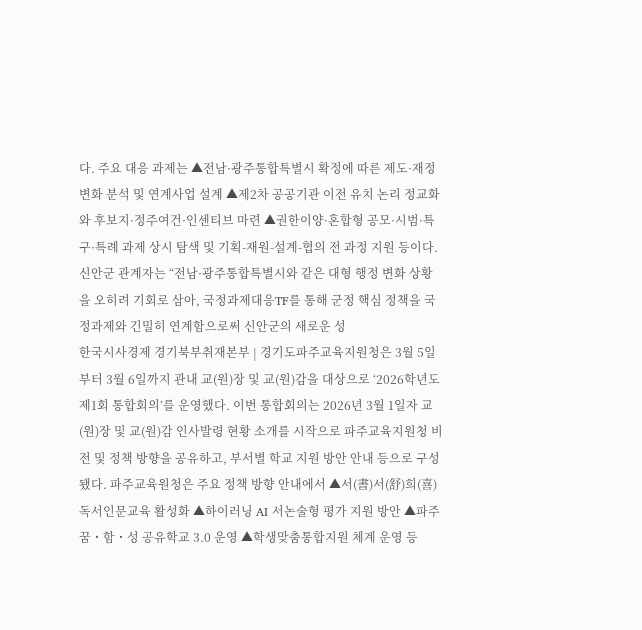다. 주요 대응 과제는 ▲전남·광주통합특별시 확정에 따른 제도·재정 변화 분석 및 연계사업 설계 ▲제2차 공공기관 이전 유치 논리 정교화와 후보지·정주여건·인센티브 마련 ▲권한이양·혼합형 공모·시범·특구·특례 과제 상시 탐색 및 기획-재원-설계-협의 전 과정 지원 등이다. 신안군 관계자는 “전남·광주통합특별시와 같은 대형 행정 변화 상황을 오히려 기회로 삼아, 국정과제대응TF를 통해 군정 핵심 정책을 국정과제와 긴밀히 연계함으로써 신안군의 새로운 성
한국시사경제 경기북부취재본부 | 경기도파주교육지원청은 3월 5일부터 3월 6일까지 관내 교(원)장 및 교(원)감을 대상으로 ‘2026학년도 제1회 통합회의’를 운영했다. 이번 통합회의는 2026년 3월 1일자 교(원)장 및 교(원)감 인사발령 현황 소개를 시작으로 파주교육지원청 비전 및 정책 방향을 공유하고, 부서별 학교 지원 방안 안내 등으로 구성됐다. 파주교육원청은 주요 정책 방향 안내에서 ▲서(書)서(舒)희(喜) 독서인문교육 활성화 ▲하이러닝 AI 서논술형 평가 지원 방안 ▲파주 꿈・함・성 공유학교 3.0 운영 ▲학생맞춤통합지원 체계 운영 등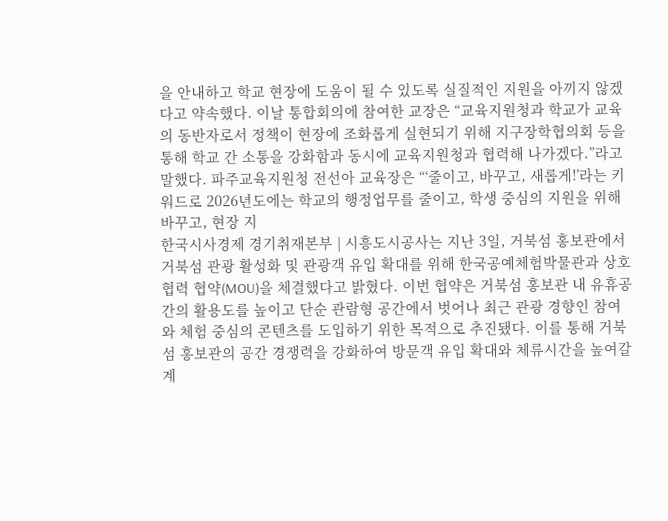을 안내하고 학교 현장에 도움이 될 수 있도록 실질적인 지원을 아끼지 않겠다고 약속했다. 이날 통합회의에 참여한 교장은 “교육지원청과 학교가 교육의 동반자로서 정책이 현장에 조화롭게 실현되기 위해 지구장학협의회 등을 통해 학교 간 소통을 강화함과 동시에 교육지원청과 협력해 나가겠다.”라고 말했다. 파주교육지원청 전선아 교육장은 “‘줄이고, 바꾸고, 새롭게!’라는 키워드로 2026년도에는 학교의 행정업무를 줄이고, 학생 중심의 지원을 위해 바꾸고, 현장 지
한국시사경제 경기취재본부 | 시흥도시공사는 지난 3일, 거북섬 홍보관에서 거북섬 관광 활성화 및 관광객 유입 확대를 위해 한국공예체험박물관과 상호협력 협약(MOU)을 체결했다고 밝혔다. 이번 협약은 거북섬 홍보관 내 유휴공간의 활용도를 높이고 단순 관람형 공간에서 벗어나 최근 관광 경향인 참여와 체험 중심의 콘텐츠를 도입하기 위한 목적으로 추진됐다. 이를 통해 거북섬 홍보관의 공간 경쟁력을 강화하여 방문객 유입 확대와 체류시간을 높여갈 계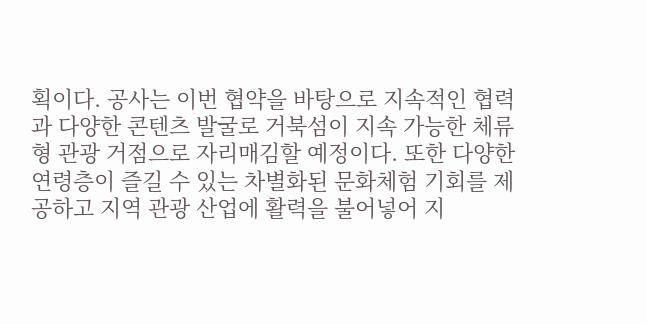획이다. 공사는 이번 협약을 바탕으로 지속적인 협력과 다양한 콘텐츠 발굴로 거북섬이 지속 가능한 체류형 관광 거점으로 자리매김할 예정이다. 또한 다양한 연령층이 즐길 수 있는 차별화된 문화체험 기회를 제공하고 지역 관광 산업에 활력을 불어넣어 지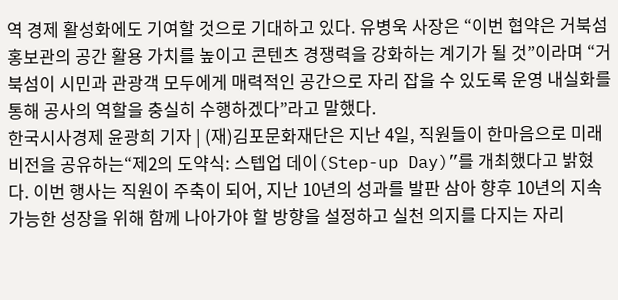역 경제 활성화에도 기여할 것으로 기대하고 있다. 유병욱 사장은 “이번 협약은 거북섬 홍보관의 공간 활용 가치를 높이고 콘텐츠 경쟁력을 강화하는 계기가 될 것”이라며 “거북섬이 시민과 관광객 모두에게 매력적인 공간으로 자리 잡을 수 있도록 운영 내실화를 통해 공사의 역할을 충실히 수행하겠다”라고 말했다.
한국시사경제 윤광희 기자 | (재)김포문화재단은 지난 4일, 직원들이 한마음으로 미래 비전을 공유하는“제2의 도약식: 스텝업 데이(Step-up Day)”를 개최했다고 밝혔다. 이번 행사는 직원이 주축이 되어, 지난 10년의 성과를 발판 삼아 향후 10년의 지속 가능한 성장을 위해 함께 나아가야 할 방향을 설정하고 실천 의지를 다지는 자리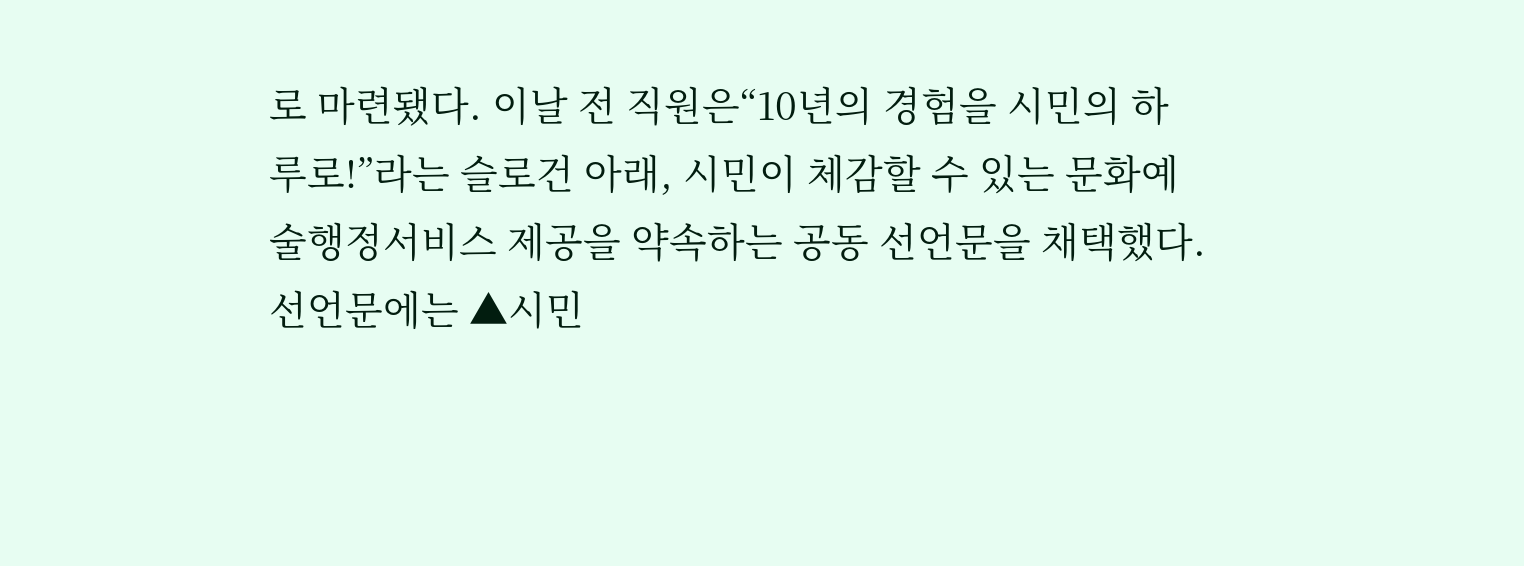로 마련됐다. 이날 전 직원은“10년의 경험을 시민의 하루로!”라는 슬로건 아래, 시민이 체감할 수 있는 문화예술행정서비스 제공을 약속하는 공동 선언문을 채택했다. 선언문에는 ▲시민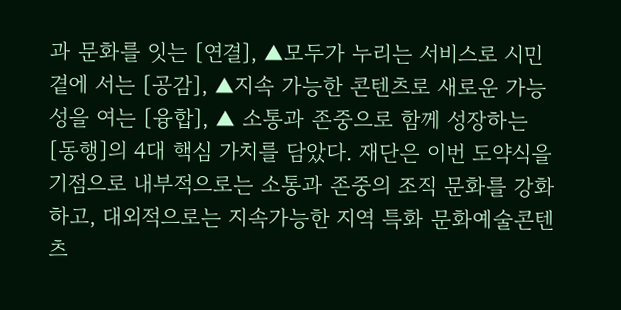과 문화를 잇는 [연결], ▲모두가 누리는 서비스로 시민 곁에 서는 [공감], ▲지속 가능한 콘텐츠로 새로운 가능성을 여는 [융합], ▲ 소통과 존중으로 함께 성장하는 [동행]의 4대 핵심 가치를 담았다. 재단은 이번 도약식을 기점으로 내부적으로는 소통과 존중의 조직 문화를 강화하고, 대외적으로는 지속가능한 지역 특화 문화예술콘텐츠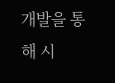개발을 통해 시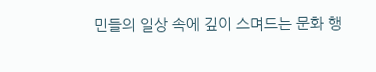민들의 일상 속에 깊이 스며드는 문화 행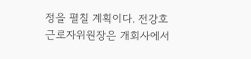정을 펼칠 계획이다. 전강호 근로자위원장은 개회사에서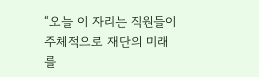“오늘 이 자리는 직원들이 주체적으로 재단의 미래를